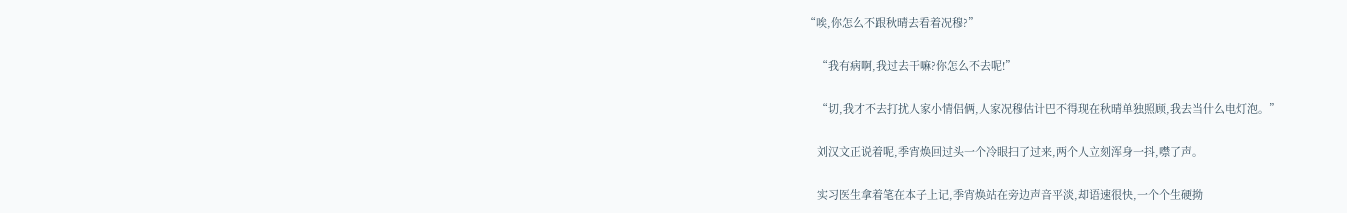“唉,你怎么不跟秋晴去看着况穆?”

    “我有病啊,我过去干嘛?你怎么不去呢!”

    “切,我才不去打扰人家小情侣俩,人家况穆估计巴不得现在秋晴单独照顾,我去当什么电灯泡。”

    刘汉文正说着呢,季宵焕回过头一个冷眼扫了过来,两个人立刻浑身一抖,噤了声。

    实习医生拿着笔在本子上记,季宵焕站在旁边声音平淡,却语速很快,一个个生硬拗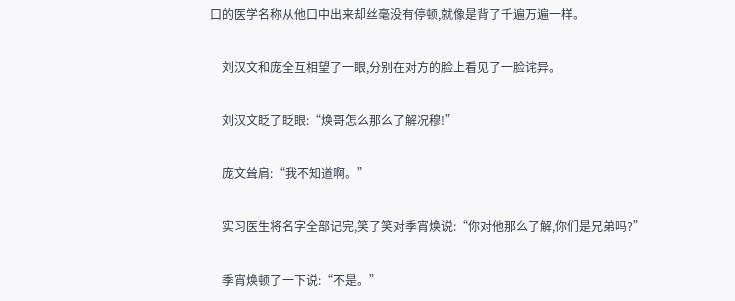口的医学名称从他口中出来却丝毫没有停顿,就像是背了千遍万遍一样。

    刘汉文和庞全互相望了一眼,分别在对方的脸上看见了一脸诧异。

    刘汉文眨了眨眼:“焕哥怎么那么了解况穆!”

    庞文耸肩:“我不知道啊。”

    实习医生将名字全部记完,笑了笑对季宵焕说:“你对他那么了解,你们是兄弟吗?”

    季宵焕顿了一下说:“不是。”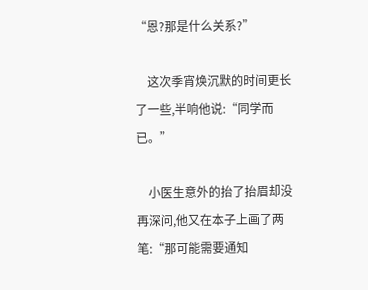“恩?那是什么关系?”

    这次季宵焕沉默的时间更长了一些,半响他说:“同学而已。”

    小医生意外的抬了抬眉却没再深问,他又在本子上画了两笔:“那可能需要通知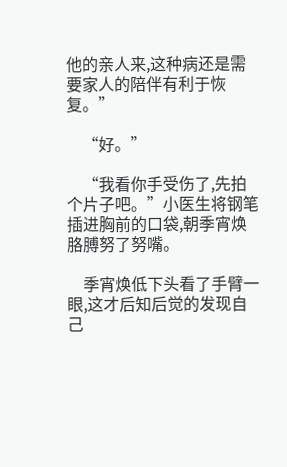他的亲人来,这种病还是需要家人的陪伴有利于恢复。”

    “好。”

    “我看你手受伤了,先拍个片子吧。”小医生将钢笔插进胸前的口袋,朝季宵焕胳膊努了努嘴。

    季宵焕低下头看了手臂一眼,这才后知后觉的发现自己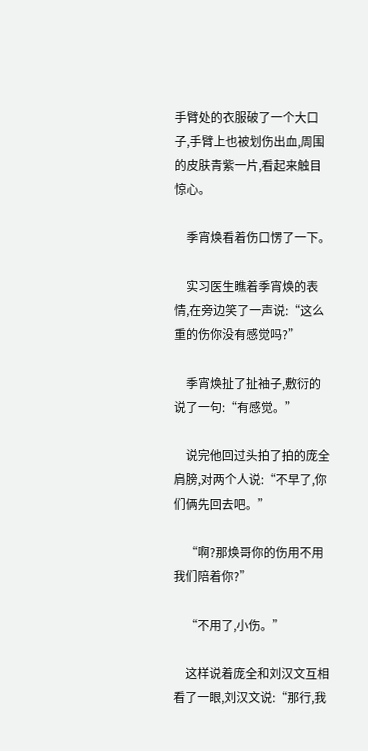手臂处的衣服破了一个大口子,手臂上也被划伤出血,周围的皮肤青紫一片,看起来触目惊心。

    季宵焕看着伤口愣了一下。

    实习医生瞧着季宵焕的表情,在旁边笑了一声说:“这么重的伤你没有感觉吗?”

    季宵焕扯了扯袖子,敷衍的说了一句:“有感觉。”

    说完他回过头拍了拍的庞全肩膀,对两个人说:“不早了,你们俩先回去吧。”

    “啊?那焕哥你的伤用不用我们陪着你?”

    “不用了,小伤。”

    这样说着庞全和刘汉文互相看了一眼,刘汉文说:“那行,我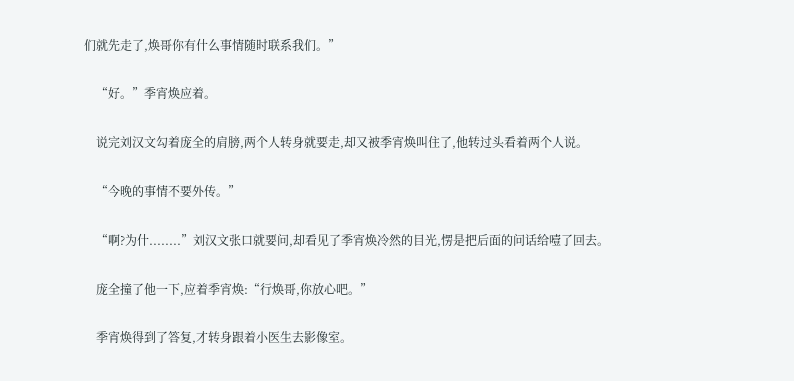们就先走了,焕哥你有什么事情随时联系我们。”

    “好。”季宵焕应着。

    说完刘汉文勾着庞全的肩膀,两个人转身就要走,却又被季宵焕叫住了,他转过头看着两个人说。

    “今晚的事情不要外传。”

    “啊?为什........”刘汉文张口就要问,却看见了季宵焕冷然的目光,愣是把后面的问话给噎了回去。

    庞全撞了他一下,应着季宵焕:“行焕哥,你放心吧。”

    季宵焕得到了答复,才转身跟着小医生去影像室。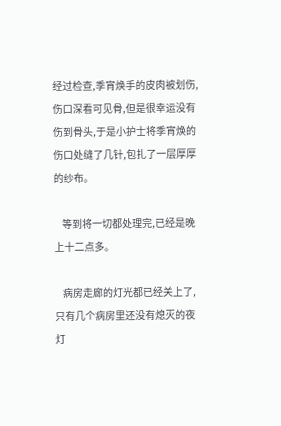经过检查,季宵焕手的皮肉被划伤,伤口深看可见骨,但是很幸运没有伤到骨头,于是小护士将季宵焕的伤口处缝了几针,包扎了一层厚厚的纱布。

    等到将一切都处理完,已经是晚上十二点多。

    病房走廊的灯光都已经关上了,只有几个病房里还没有熄灭的夜灯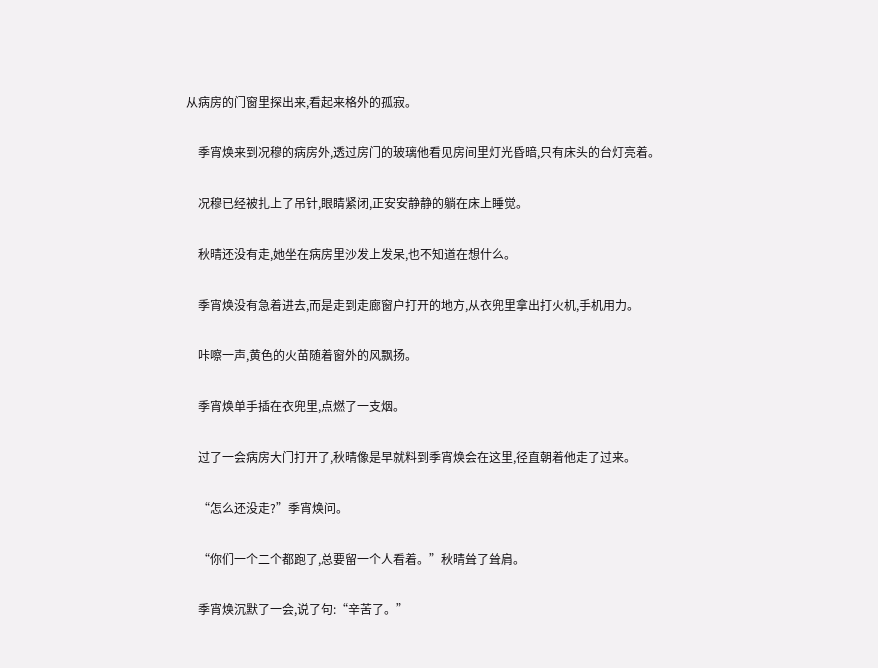从病房的门窗里探出来,看起来格外的孤寂。

    季宵焕来到况穆的病房外,透过房门的玻璃他看见房间里灯光昏暗,只有床头的台灯亮着。

    况穆已经被扎上了吊针,眼睛紧闭,正安安静静的躺在床上睡觉。

    秋晴还没有走,她坐在病房里沙发上发呆,也不知道在想什么。

    季宵焕没有急着进去,而是走到走廊窗户打开的地方,从衣兜里拿出打火机,手机用力。

    咔嚓一声,黄色的火苗随着窗外的风飘扬。

    季宵焕单手插在衣兜里,点燃了一支烟。

    过了一会病房大门打开了,秋晴像是早就料到季宵焕会在这里,径直朝着他走了过来。

    “怎么还没走?”季宵焕问。

    “你们一个二个都跑了,总要留一个人看着。”秋晴耸了耸肩。

    季宵焕沉默了一会,说了句:“辛苦了。”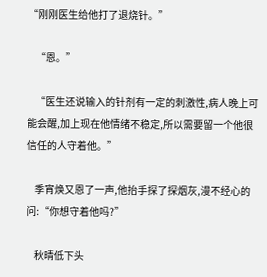“刚刚医生给他打了退烧针。”

    “恩。”

    “医生还说输入的针剂有一定的刺激性,病人晚上可能会醒,加上现在他情绪不稳定,所以需要留一个他很信任的人守着他。”

    季宵焕又恩了一声,他抬手探了探烟灰,漫不经心的问:“你想守着他吗?”

    秋晴低下头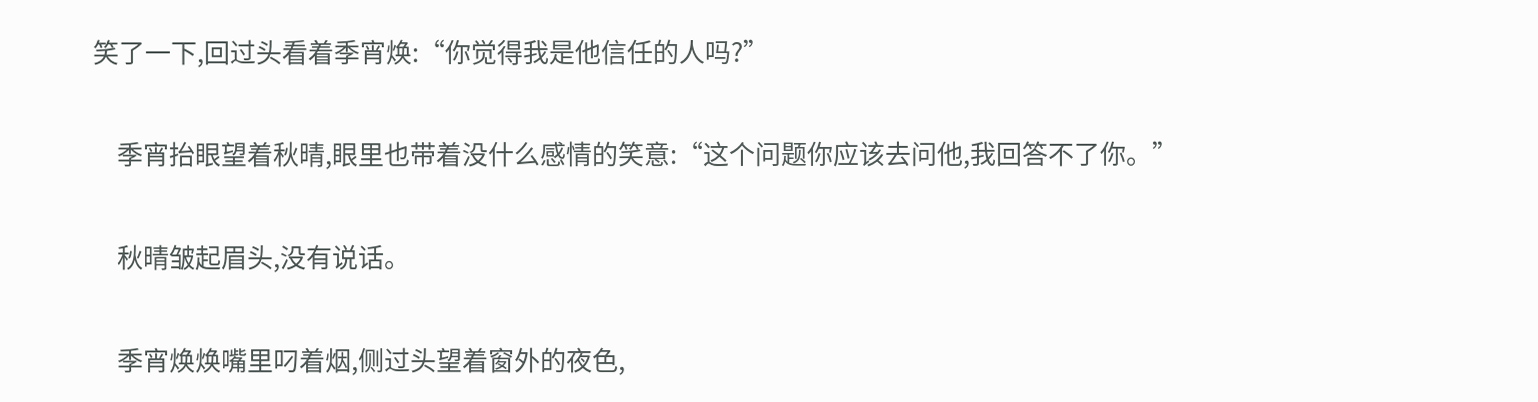笑了一下,回过头看着季宵焕:“你觉得我是他信任的人吗?”

    季宵抬眼望着秋晴,眼里也带着没什么感情的笑意:“这个问题你应该去问他,我回答不了你。”

    秋晴皱起眉头,没有说话。

    季宵焕焕嘴里叼着烟,侧过头望着窗外的夜色,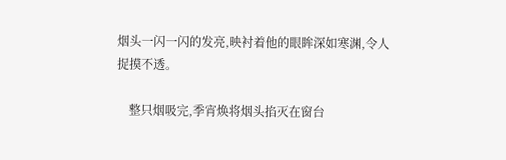烟头一闪一闪的发亮,映衬着他的眼眸深如寒渊,令人捉摸不透。

    整只烟吸完,季宵焕将烟头掐灭在窗台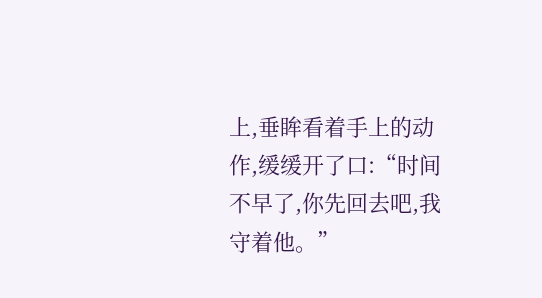上,垂眸看着手上的动作,缓缓开了口:“时间不早了,你先回去吧,我守着他。”